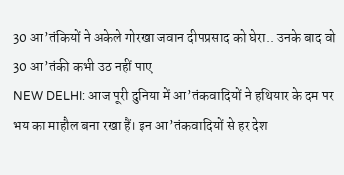30 आ’तंकियों ने अकेले गोरखा जवान दीपप्रसाद को घेरा.. उनके बाद वो 30 आ’तंकी कभी उठ नहीं पाए
NEW DELHI: आज पूरी दुनिया में आ’तंकवादियों ने हथियार के दम पर भय का माहौल बना रखा हैं। इन आ’तंकवादियों से हर देश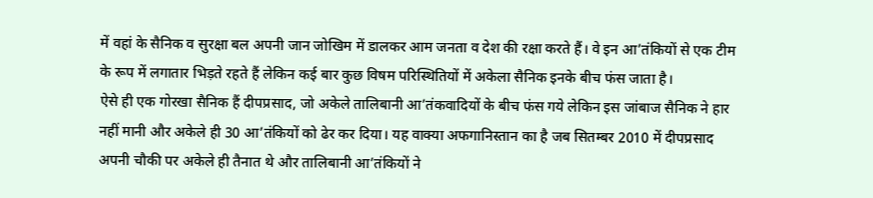में वहां के सैनिक व सुरक्षा बल अपनी जान जोखिम में डालकर आम जनता व देश की रक्षा करते हैं। वे इन आ’तंकियों से एक टीम के रूप में लगातार भिड़ते रहते हैं लेकिन कई बार कुछ विषम परिस्थितियों में अकेला सैनिक इनके बीच फंस जाता है।
ऐसे ही एक गोरखा सैनिक हैं दीपप्रसाद, जो अकेले तालिबानी आ’तंकवादियों के बीच फंस गये लेकिन इस जांबाज सैनिक ने हार नहीं मानी और अकेले ही 30 आ’तंकियों को ढेर कर दिया। यह वाक्या अफगानिस्तान का है जब सितम्बर 2010 में दीपप्रसाद अपनी चौकी पर अकेले ही तैनात थे और तालिबानी आ’तंकियों ने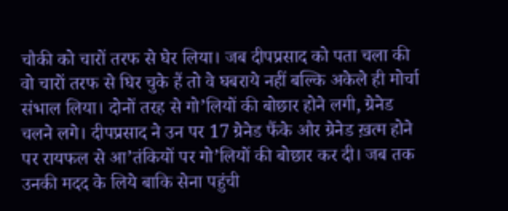चौकी को चारों तरफ से घेर लिया। जब दीपप्रसाद को पता चला की वो चारों तरफ से घिर चुके हैं तो वे घबराये नहीं बल्कि अकेले ही मोर्चा संभाल लिया। दोनों तरह से गो’लियों की बोछार होने लगी, ग्रेनेड चलने लगे। दीपप्रसाद ने उन पर 17 ग्रेनेड फैंके और ग्रेनेड ख़त्म होने पर रायफल से आ’तंकियों पर गो’लियों की बोछार कर दी। जब तक उनकी मदद के लिये बाकि सेना पहुंची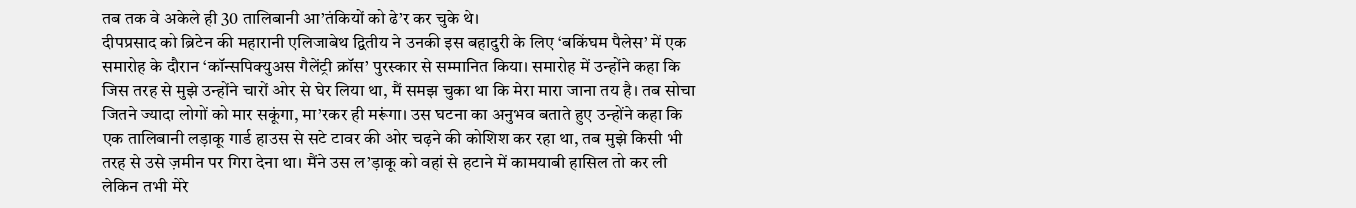तब तक वे अकेले ही 30 तालिबानी आ’तंकियों को ढे’र कर चुके थे।
दीपप्रसाद को ब्रिटेन की महारानी एलिजाबेथ द्वितीय ने उनकी इस बहादुरी के लिए ‘बकिंघम पैलेस’ में एक समारोह के दौरान ‘कॉन्सपिक्युअस गैलेंट्री क्रॉस’ पुरस्कार से सम्मानित किया। समारोह में उन्होंने कहा कि जिस तरह से मुझे उन्होंने चारों ओर से घेर लिया था, मैं समझ चुका था कि मेरा मारा जाना तय है। तब सोचा जितने ज्यादा लोगों को मार सकूंगा, मा’रकर ही मरूंगा। उस घटना का अनुभव बताते हुए उन्होंने कहा कि एक तालिबानी लड़ाकू गार्ड हाउस से सटे टावर की ओर चढ़ने की कोशिश कर रहा था, तब मुझे किसी भी तरह से उसे ज़मीन पर गिरा देना था। मैंने उस ल’ड़ाकू को वहां से हटाने में कामयाबी हासिल तो कर ली लेकिन तभी मेरे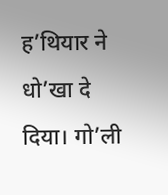ह’थियार ने धो’खा दे दिया। गो’ली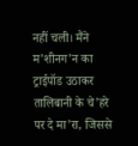नहीं चली। मैंने म’शीनग’न का ट्राईपॉड उठाकर तालिबानी के चे’हरे पर दे मा’रा, जिससे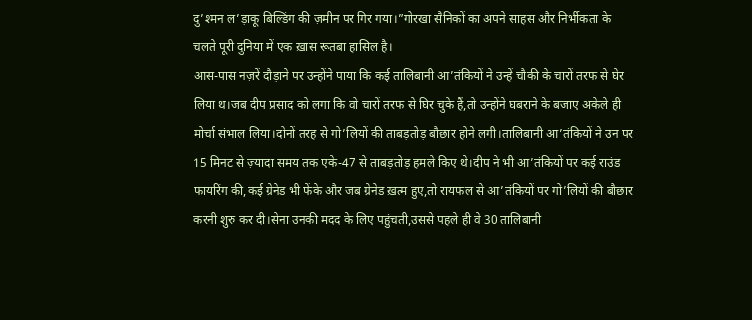दु’श्मन ल’ड़ाकू बिल्डिंग की ज़मीन पर गिर गया।”गोरखा सैनिकों का अपने साहस और निर्भीकता के चलते पूरी दुनिया में एक ख़ास रूतबा हासिल है।
आस-पास नज़रें दौड़ाने पर उन्होंने पाया कि कई तालिबानी आ’तंकियों ने उन्हें चौकी के चारों तरफ से घेर लिया थ।जब दीप प्रसाद को लगा कि वो चारों तरफ से घिर चुके हैं,तो उन्होंने घबराने के बजाए अकेले ही मोर्चा संभाल लिया।दोनों तरह से गो’लियों की ताबड़तोड़ बौछार होने लगी।तालिबानी आ’तंकियों ने उन पर 15 मिनट से ज़्यादा समय तक एके-47 से ताबड़तोड़ हमले किए थे।दीप ने भी आ’तंकियों पर कई राउंड फायरिंग की,कई ग्रेनेड भी फेंके और जब ग्रेनेड ख़त्म हुए,तो रायफल से आ’तंकियों पर गो’लियों की बौछार करनी शुरु कर दी।सेना उनकी मदद के लिए पहुंचती,उससे पहले ही वे 30 तालिबानी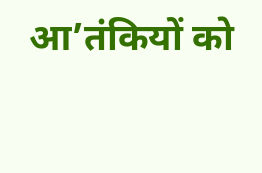आ’तंकियों को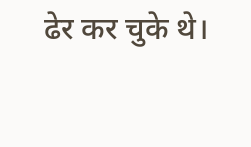ढेर कर चुके थे।